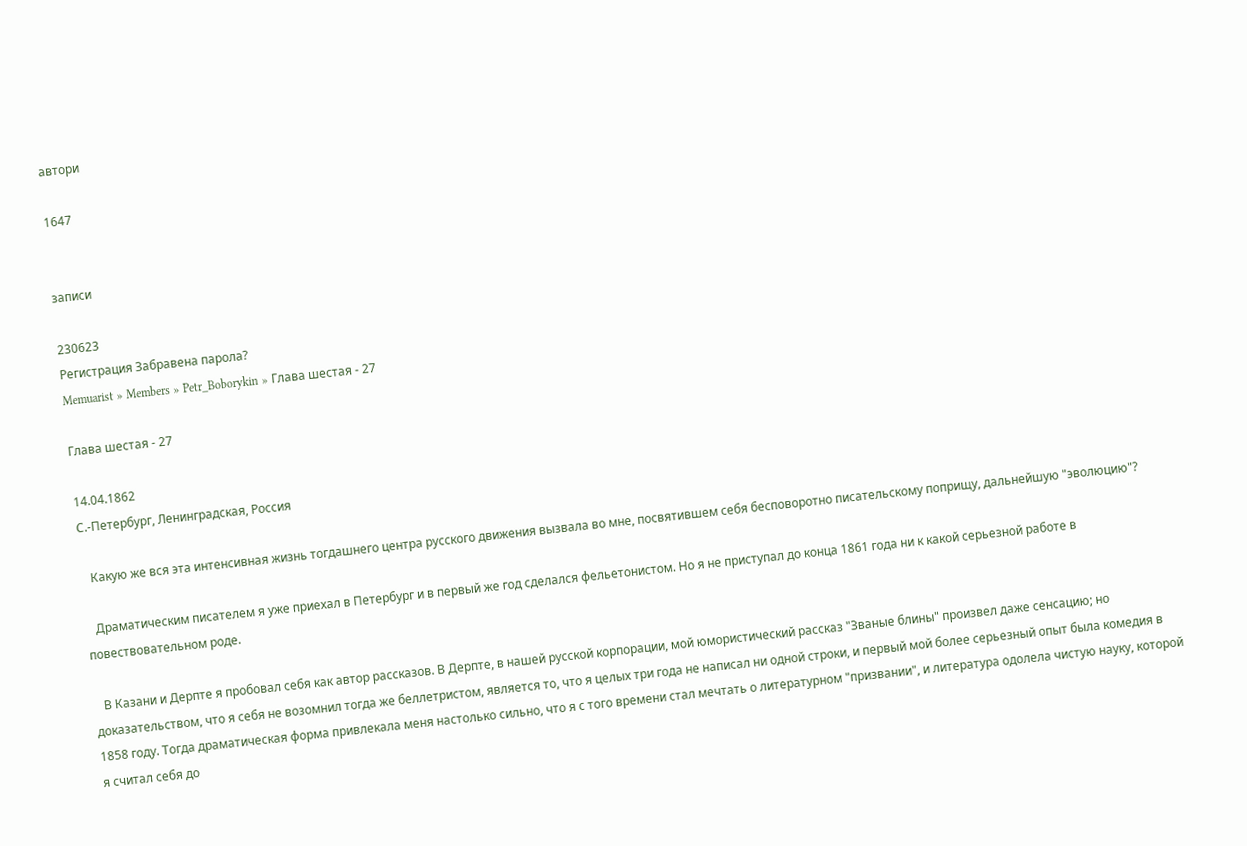автори

1647


записи

230623
Регистрация Забравена парола?
Memuarist » Members » Petr_Boborykin » Глава шестая - 27

Глава шестая - 27

14.04.1862
С.-Петербург, Ленинградская, Россия

   Какую же вся эта интенсивная жизнь тогдашнего центра русского движения вызвала во мне, посвятившем себя бесповоротно писательскому поприщу, дальнейшую "эволюцию"?

   Драматическим писателем я уже приехал в Петербург и в первый же год сделался фельетонистом. Но я не приступал до конца 1861 года ни к какой серьезной работе в повествовательном роде.

   В Казани и Дерпте я пробовал себя как автор рассказов. В Дерпте, в нашей русской корпорации, мой юмористический рассказ "Званые блины" произвел даже сенсацию; но доказательством, что я себя не возомнил тогда же беллетристом, является то, что я целых три года не написал ни одной строки, и первый мой более серьезный опыт была комедия в 1858 году. Тогда драматическая форма привлекала меня настолько сильно, что я с того времени стал мечтать о литературном "призвании", и литература одолела чистую науку, которой я считал себя до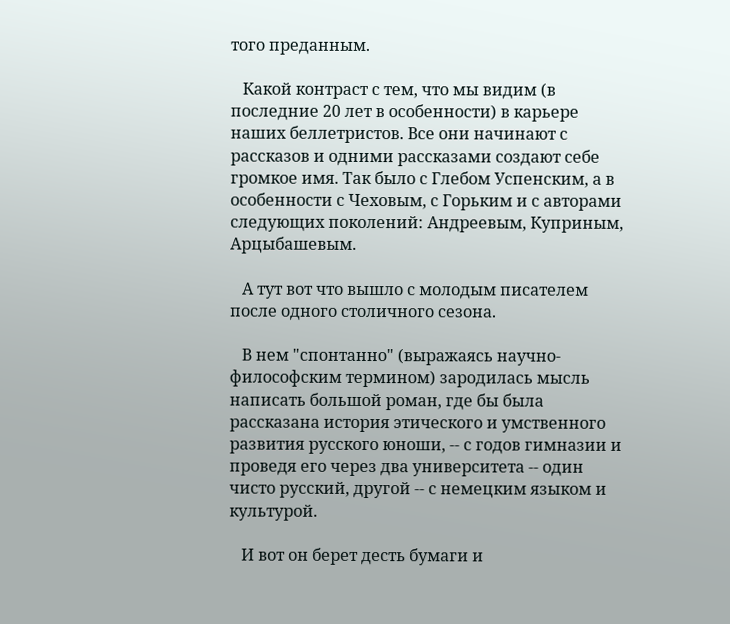того преданным.

   Какой контраст с тем, что мы видим (в последние 20 лет в особенности) в карьере наших беллетристов. Все они начинают с рассказов и одними рассказами создают себе громкое имя. Так было с Глебом Успенским, а в особенности с Чеховым, с Горьким и с авторами следующих поколений: Андреевым, Куприным, Арцыбашевым.

   А тут вот что вышло с молодым писателем после одного столичного сезона.

   В нем "спонтанно" (выражаясь научно-философским термином) зародилась мысль написать большой роман, где бы была рассказана история этического и умственного развития русского юноши, -- с годов гимназии и проведя его через два университета -- один чисто русский, другой -- с немецким языком и культурой.

   И вот он берет десть бумаги и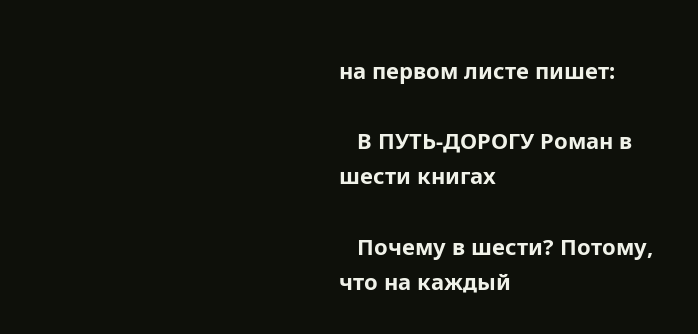на первом листе пишет:

   В ПУТЬ-ДОРОГУ Роман в шести книгах

   Почему в шести? Потому, что на каждый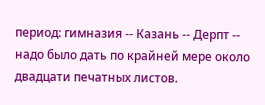период: гимназия -- Казань -- Дерпт -- надо было дать по крайней мере около двадцати печатных листов.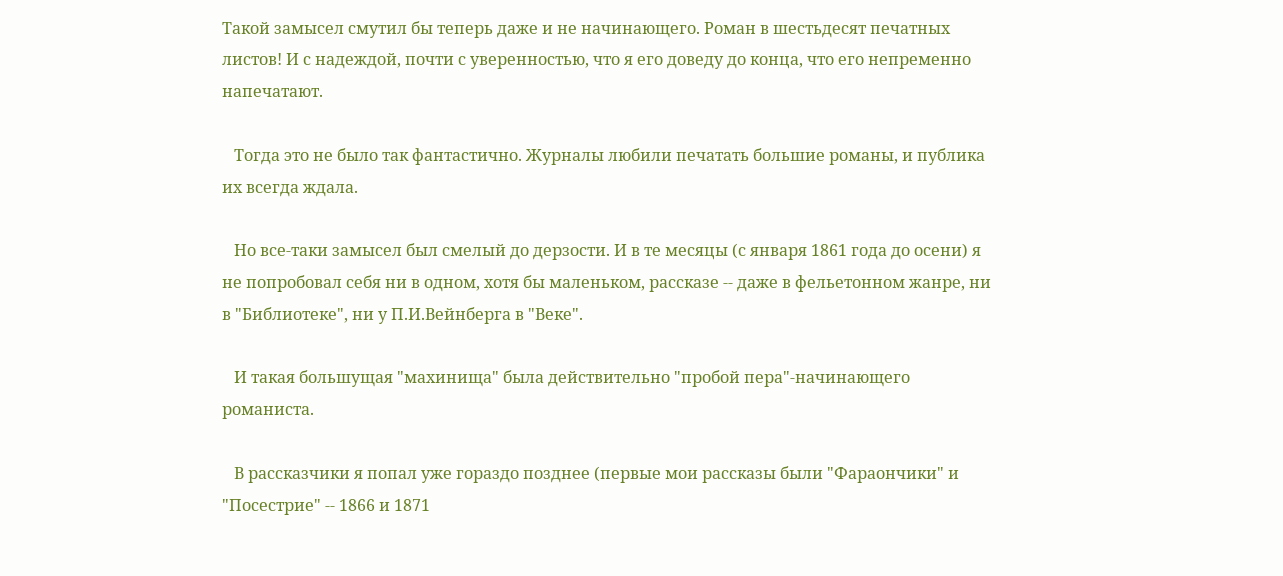Такой замысел смутил бы теперь даже и не начинающего. Роман в шестьдесят печатных листов! И с надеждой, почти с уверенностью, что я его доведу до конца, что его непременно напечатают.

   Тогда это не было так фантастично. Журналы любили печатать большие романы, и публика их всегда ждала.

   Но все-таки замысел был смелый до дерзости. И в те месяцы (с января 1861 года до осени) я не попробовал себя ни в одном, хотя бы маленьком, рассказе -- даже в фельетонном жанре, ни в "Библиотеке", ни у П.И.Вейнберга в "Веке".

   И такая большущая "махинища" была действительно "пробой пера"-начинающего романиста.

   В рассказчики я попал уже гораздо позднее (первые мои рассказы были "Фараончики" и "Посестрие" -- 1866 и 1871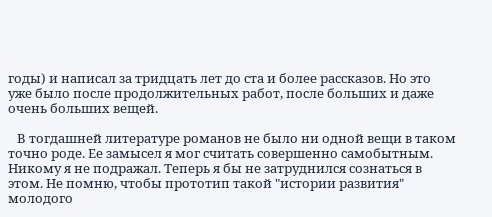годы) и написал за тридцать лет до ста и более рассказов. Но это уже было после продолжительных работ, после больших и даже очень больших вещей.

   В тогдашней литературе романов не было ни одной вещи в таком точно роде. Ее замысел я мог считать совершенно самобытным. Никому я не подражал. Теперь я бы не затруднился сознаться в этом. Не помню, чтобы прототип такой "истории развития" молодого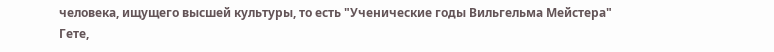человека, ищущего высшей культуры, то есть "Ученические годы Вильгельма Мейстера" Гете,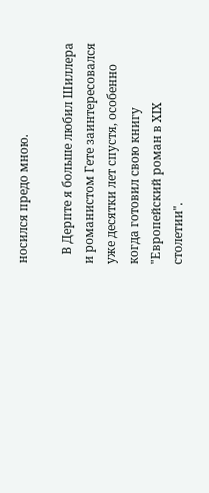носился предо мною.

   В Дерпте я больше любил Шиллера и романистом Гете заинтересовался уже десятки лет спустя, особенно когда готовил свою книгу "Европейский роман в XIX столетии".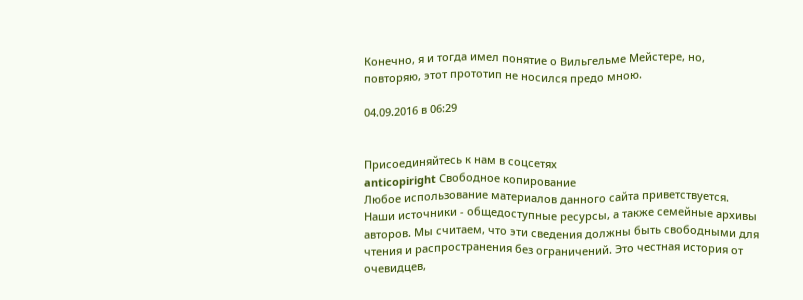Конечно, я и тогда имел понятие о Вильгельме Мейстере, но, повторяю, этот прототип не носился предо мною.

04.09.2016 в 06:29


Присоединяйтесь к нам в соцсетях
anticopiright Свободное копирование
Любое использование материалов данного сайта приветствуется. Наши источники - общедоступные ресурсы, а также семейные архивы авторов. Мы считаем, что эти сведения должны быть свободными для чтения и распространения без ограничений. Это честная история от очевидцев,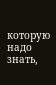которую надо знать,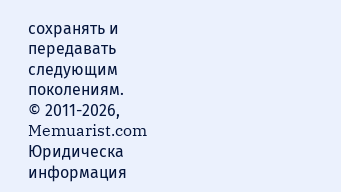сохранять и передавать следующим поколениям.
© 2011-2026, Memuarist.com
Юридическа информация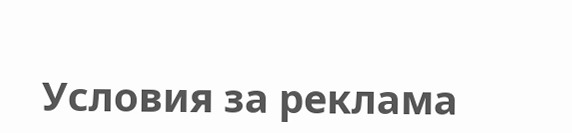Условия за реклама